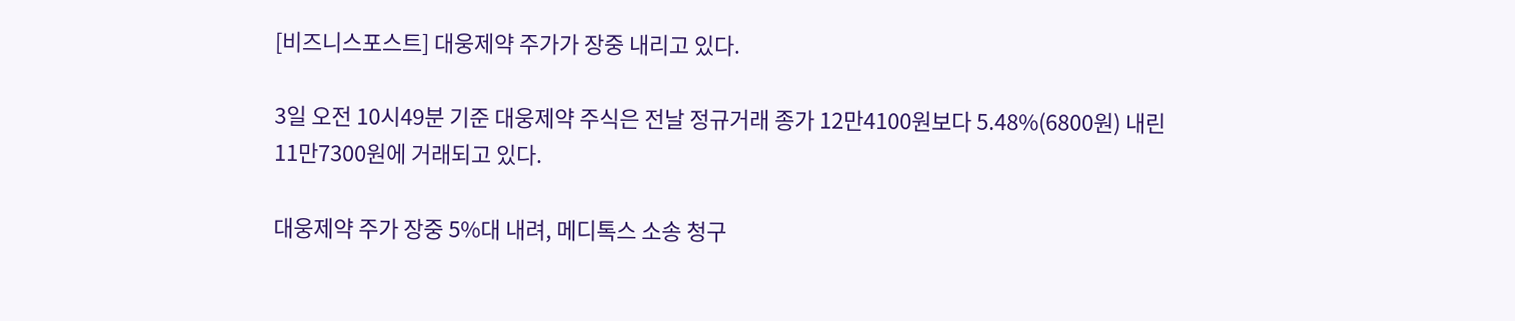[비즈니스포스트] 대웅제약 주가가 장중 내리고 있다.

3일 오전 10시49분 기준 대웅제약 주식은 전날 정규거래 종가 12만4100원보다 5.48%(6800원) 내린 11만7300원에 거래되고 있다.

대웅제약 주가 장중 5%대 내려, 메디톡스 소송 청구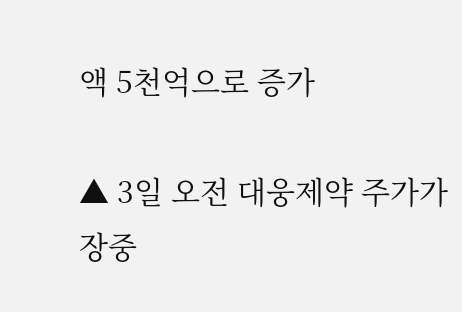액 5천억으로 증가

▲ 3일 오전 대웅제약 주가가 장중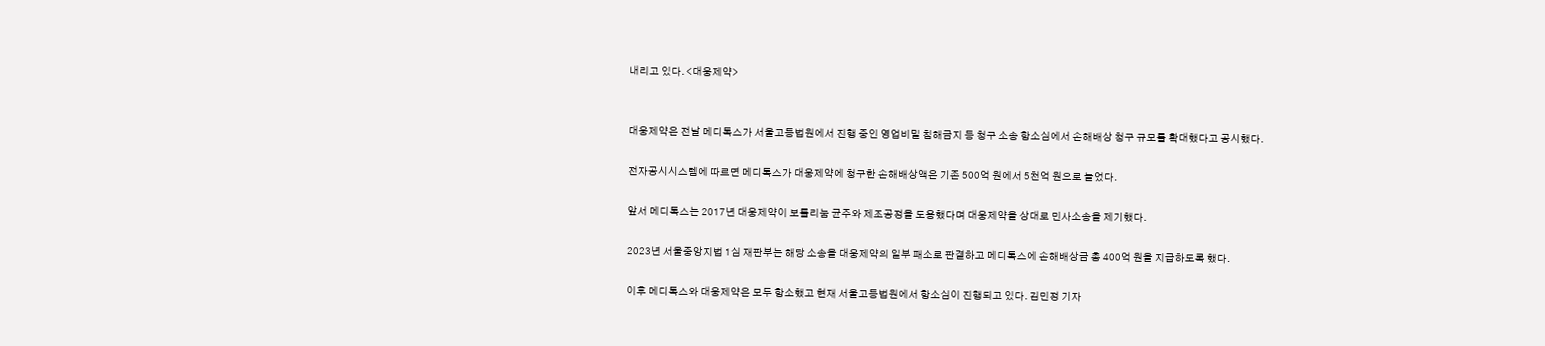내리고 있다. <대웅제약>


대웅제약은 전날 메디톡스가 서울고등법원에서 진행 중인 영업비밀 침해금지 등 청구 소송 항소심에서 손해배상 청구 규모를 확대했다고 공시했다.

전자공시시스템에 따르면 메디톡스가 대웅제약에 청구한 손해배상액은 기존 500억 원에서 5천억 원으로 늘었다.

앞서 메디톡스는 2017년 대웅제약이 보툴리눔 균주와 제조공정을 도용했다며 대웅제약을 상대로 민사소송을 제기했다.

2023년 서울중앙지법 1심 재판부는 해당 소송을 대웅제약의 일부 패소로 판결하고 메디톡스에 손해배상금 총 400억 원을 지급하도록 했다.

이후 메디톡스와 대웅제약은 모두 항소했고 현재 서울고등법원에서 항소심이 진행되고 있다. 김민정 기자